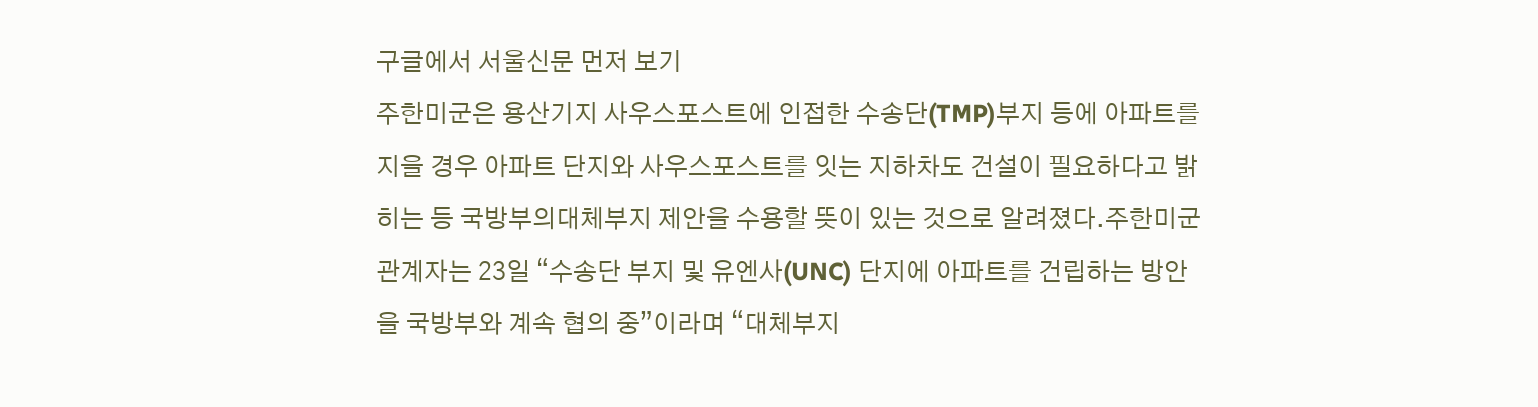구글에서 서울신문 먼저 보기
주한미군은 용산기지 사우스포스트에 인접한 수송단(TMP)부지 등에 아파트를 지을 경우 아파트 단지와 사우스포스트를 잇는 지하차도 건설이 필요하다고 밝히는 등 국방부의대체부지 제안을 수용할 뜻이 있는 것으로 알려졌다.주한미군 관계자는 23일 “수송단 부지 및 유엔사(UNC) 단지에 아파트를 건립하는 방안을 국방부와 계속 협의 중”이라며 “대체부지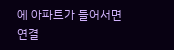에 아파트가 들어서면 연결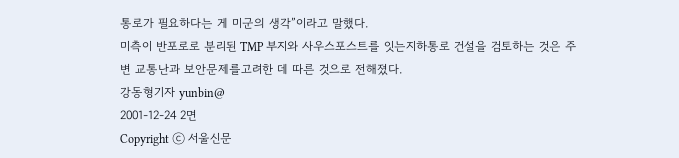통로가 필요하다는 게 미군의 생각”이라고 말했다.
미측이 반포로로 분리된 TMP 부지와 사우스포스트를 잇는지하통로 건설을 검토하는 것은 주변 교통난과 보안문제를고려한 데 따른 것으로 전해졌다.
강동형기자 yunbin@
2001-12-24 2면
Copyright ⓒ 서울신문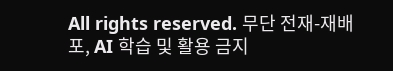All rights reserved. 무단 전재-재배포, AI 학습 및 활용 금지